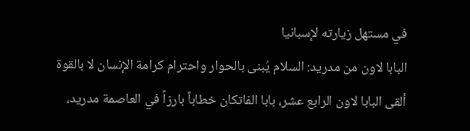في مستهل زيارته لإسبانيا
البابا لاون من مدريد: السلام يُبنى بالحوار واحترام كرامة الإنسان لا بالقوة
ألقى البابا لاون الرابع عشر، بابا الفاتكان خطاباً بارزاً في العاصمة مدريد،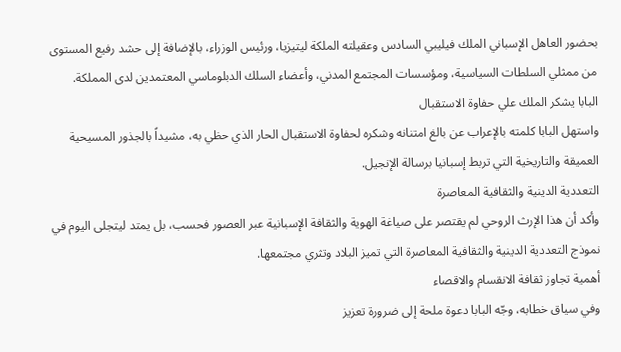بحضور العاهل الإسباني الملك فيليبي السادس وعقيلته الملكة ليتيزيا، ورئيس الوزراء، بالإضافة إلى حشد رفيع المستوى من ممثلي السلطات السياسية، ومؤسسات المجتمع المدني، وأعضاء السلك الدبلوماسي المعتمدين لدى المملكة.
البابا يشكر الملك علي حفاوة الاستقبال
واستهل البابا كلمته بالإعراب عن بالغ امتنانه وشكره لحفاوة الاستقبال الحار الذي حظي به، مشيداً بالجذور المسيحية العميقة والتاريخية التي تربط إسبانيا برسالة الإنجيل.
التعددية الدينية والثقافية المعاصرة
وأكد أن هذا الإرث الروحي لم يقتصر على صياغة الهوية والثقافة الإسبانية عبر العصور فحسب، بل يمتد ليتجلى اليوم في نموذج التعددية الدينية والثقافية المعاصرة التي تميز البلاد وتثري مجتمعها.
أهمية تجاوز ثقافة الانقسام والاقصاء
وفي سياق خطابه، وجّه البابا دعوة ملحة إلى ضرورة تعزيز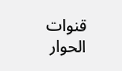قنوات الحوار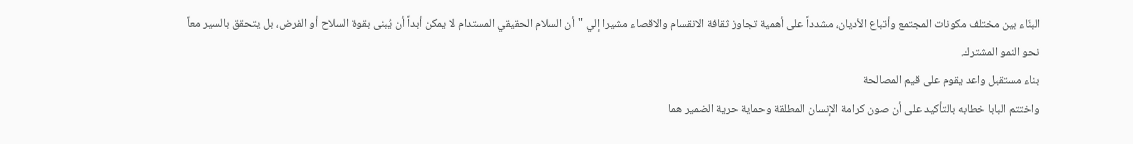البنّاء بين مختلف مكونات المجتمع وأتباع الأديان، مشدداً على أهمية تجاوز ثقافة الانقسام والاقصاء مشيرا إلي "أن السلام الحقيقي المستدام لا يمكن أبداً أن يُبنى بقوة السلاح أو الفرض، بل يتحقق بالسير معاً نحو النمو المشترك.
بناء مستقبل واعد يقوم على قيم المصالحة
واختتم البابا خطابه بالتأكيد على أن صون كرامة الإنسان المطلقة وحماية حرية الضمير هما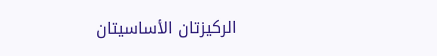الركيزتان الأساسيتان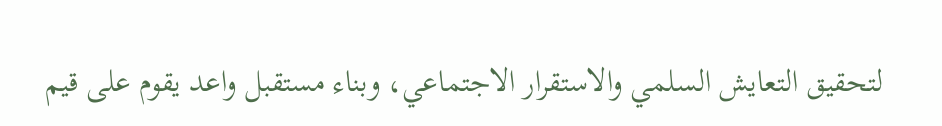لتحقيق التعايش السلمي والاستقرار الاجتماعي، وبناء مستقبل واعد يقوم على قيم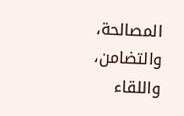المصالحة، والتضامن، واللقاء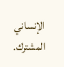الإنساني المشترك.